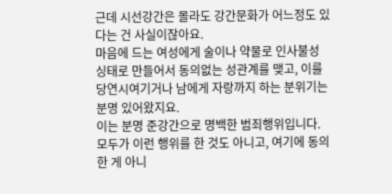근데 시선강간은 몰라도 강간문화가 어느정도 있다는 건 사실이잖아요.
마음에 드는 여성에게 술이나 약물로 인사불성 싱태로 만들어서 동의없는 성관계를 맺고, 이를 당연시여기거나 남에게 자랑까지 하는 분위기는 분명 있어왔지요.
이는 분명 준강간으로 명백한 범죄행위입니다.
모두가 이런 행위를 한 것도 아니고, 여기에 동의한 게 아니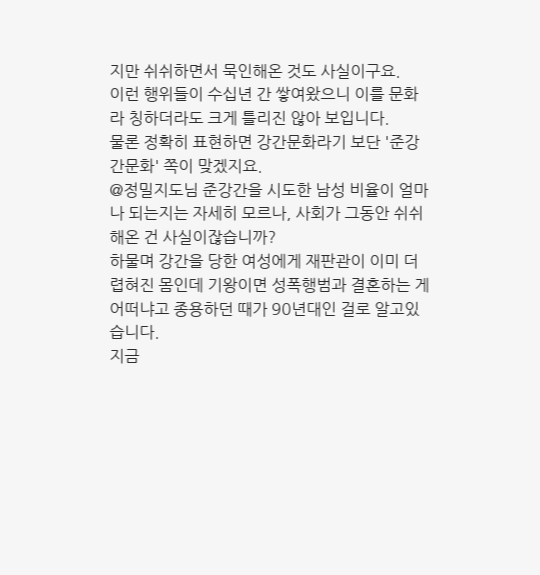지만 쉬쉬하면서 묵인해온 것도 사실이구요.
이런 행위들이 수십년 간 쌓여왔으니 이를 문화라 칭하더라도 크게 틀리진 않아 보입니다.
물론 정확히 표현하면 강간문화라기 보단 '준강간문화' 쪽이 맞겠지요.
@정밀지도님 준강간을 시도한 남성 비율이 얼마나 되는지는 자세히 모르나, 사회가 그동안 쉬쉬해온 건 사실이잖습니까?
하물며 강간을 당한 여성에게 재판관이 이미 더렵혀진 몸인데 기왕이면 성폭행범과 결혼하는 게 어떠냐고 종용하던 때가 90년대인 걸로 알고있습니다.
지금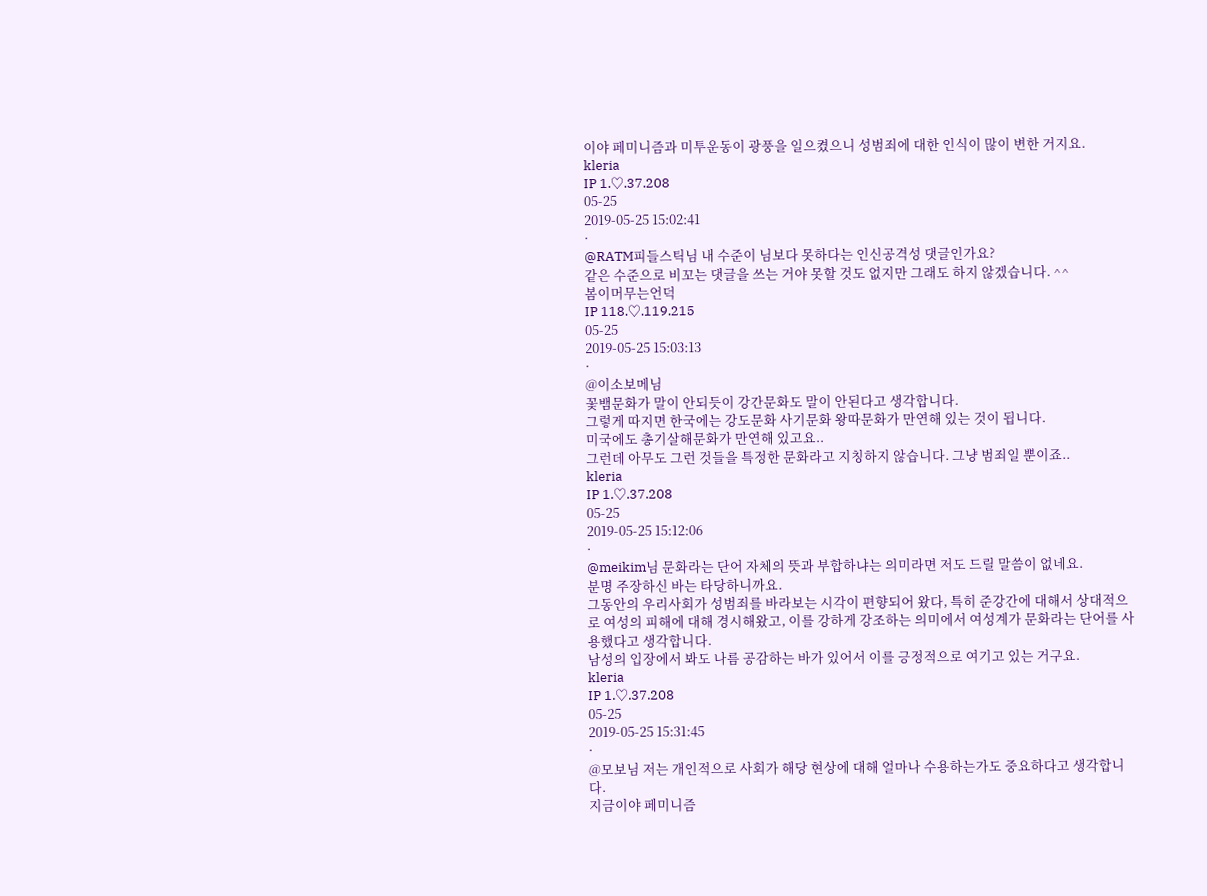이야 페미니즘과 미투운동이 광풍을 일으켰으니 성범죄에 대한 인식이 많이 변한 거지요.
kleria
IP 1.♡.37.208
05-25
2019-05-25 15:02:41
·
@RATM피들스틱님 내 수준이 님보다 못하다는 인신공격성 댓글인가요?
같은 수준으로 비꼬는 댓글을 쓰는 거야 못할 것도 없지만 그래도 하지 않겠습니다. ^^
봄이머무는언덕
IP 118.♡.119.215
05-25
2019-05-25 15:03:13
·
@이소보메님
꽃뱀문화가 말이 안되듯이 강간문화도 말이 안된다고 생각합니다.
그렇게 따지면 한국에는 강도문화 사기문화 왕따문화가 만연해 있는 것이 됩니다.
미국에도 총기살해문화가 만연해 있고요..
그런데 아무도 그런 것들을 특정한 문화라고 지칭하지 않습니다. 그냥 범죄일 뿐이죠..
kleria
IP 1.♡.37.208
05-25
2019-05-25 15:12:06
·
@meikim님 문화라는 단어 자체의 뜻과 부합하냐는 의미라면 저도 드릴 말씀이 없네요.
분명 주장하신 바는 타당하니까요.
그동안의 우리사회가 성범죄를 바라보는 시각이 편향되어 왔다, 특히 준강간에 대해서 상대적으로 여성의 피해에 대해 경시해왔고, 이를 강하게 강조하는 의미에서 여성계가 문화라는 단어를 사용했다고 생각합니다.
남성의 입장에서 봐도 나름 공감하는 바가 있어서 이를 긍정적으로 여기고 있는 거구요.
kleria
IP 1.♡.37.208
05-25
2019-05-25 15:31:45
·
@모보님 저는 개인적으로 사회가 해당 현상에 대해 얼마나 수용하는가도 중요하다고 생각합니다.
지금이야 페미니즘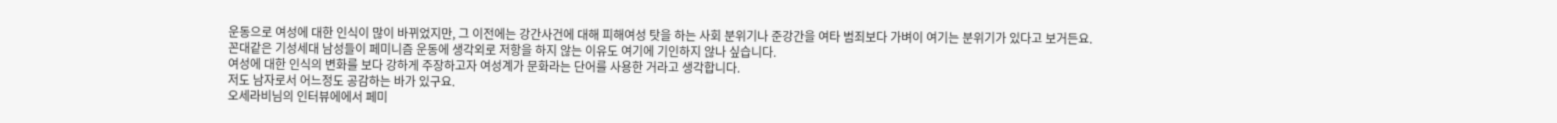운동으로 여성에 대한 인식이 많이 바뀌었지만, 그 이전에는 강간사건에 대해 피해여성 탓을 하는 사회 분위기나 준강간을 여타 범죄보다 가벼이 여기는 분위기가 있다고 보거든요.
꼰대같은 기성세대 남성들이 페미니즘 운동에 생각외로 저항을 하지 않는 이유도 여기에 기인하지 않나 싶습니다.
여성에 대한 인식의 변화를 보다 강하게 주장하고자 여성계가 문화라는 단어를 사용한 거라고 생각합니다.
저도 남자로서 어느정도 공감하는 바가 있구요.
오세라비님의 인터뷰에에서 페미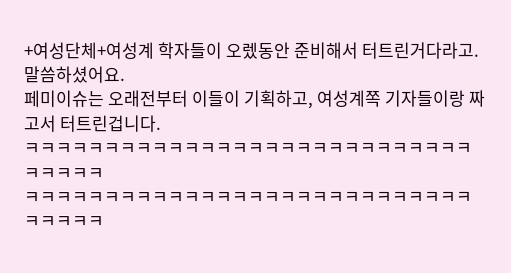+여성단체+여성계 학자들이 오렜동안 준비해서 터트린거다라고. 말씀하셨어요.
페미이슈는 오래전부터 이들이 기획하고, 여성계쪽 기자들이랑 짜고서 터트린겁니다.
ㅋㅋㅋㅋㅋㅋㅋㅋㅋㅋㅋㅋㅋㅋㅋㅋㅋㅋㅋㅋㅋㅋㅋㅋㅋㅋㅋㅋㅋㅋㅋㅋㅋ
ㅋㅋㅋㅋㅋㅋㅋㅋㅋㅋㅋㅋㅋㅋㅋㅋㅋㅋㅋㅋㅋㅋㅋㅋㅋㅋㅋㅋㅋㅋㅋㅋㅋ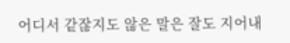어디서 같잖지도 않은 말은 잘도 지어내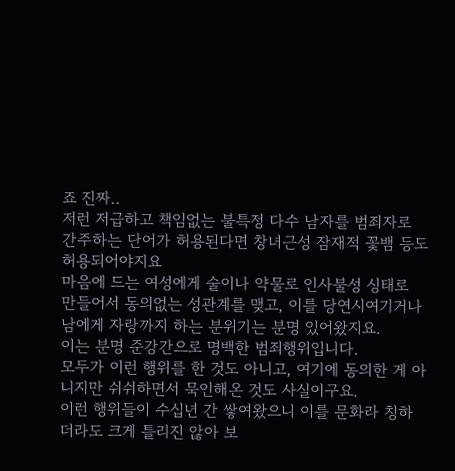죠 진짜..
저런 저급하고 책임없는 불특정 다수 남자를 범죄자로 간주하는 단어가 허용된다면 창녀근성 잠재적 꽃뱀 등도 허용되어야지요
마음에 드는 여성에게 술이나 약물로 인사불성 싱태로 만들어서 동의없는 성관계를 맺고, 이를 당연시여기거나 남에게 자랑까지 하는 분위기는 분명 있어왔지요.
이는 분명 준강간으로 명백한 범죄행위입니다.
모두가 이런 행위를 한 것도 아니고, 여기에 동의한 게 아니지만 쉬쉬하면서 묵인해온 것도 사실이구요.
이런 행위들이 수십년 간 쌓여왔으니 이를 문화라 칭하더라도 크게 틀리진 않아 보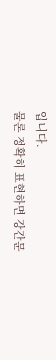입니다.
물론 정확히 표현하면 강간문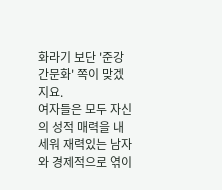화라기 보단 '준강간문화' 쪽이 맞겠지요.
여자들은 모두 자신의 성적 매력을 내세워 재력있는 남자와 경제적으로 엮이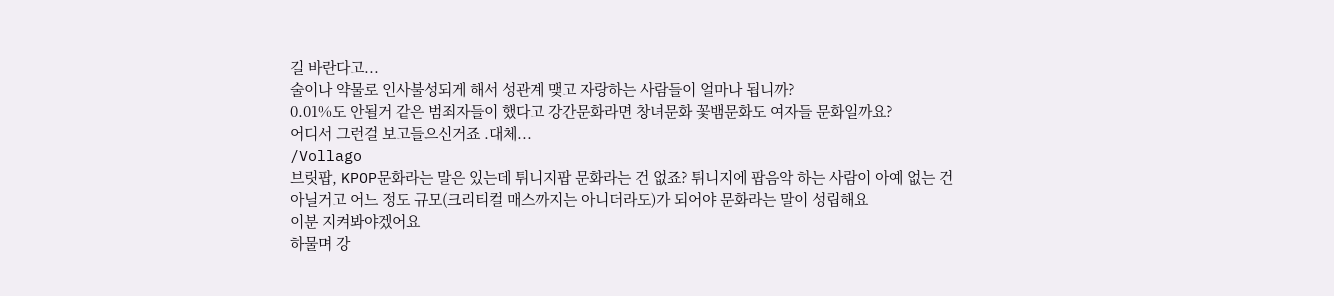길 바란다고...
술이나 약물로 인사불성되게 해서 성관계 맺고 자랑하는 사람들이 얼마나 됩니까?
0.01%도 안될거 같은 범죄자들이 했다고 강간문화라면 창녀문화 꽃뱀문화도 여자들 문화일까요?
어디서 그런걸 보고들으신거죠 .대체...
/Vollago
브릿팝, KPOP문화라는 말은 있는데 튀니지팝 문화라는 건 없죠? 튀니지에 팝음악 하는 사람이 아예 없는 건 아닐거고 어느 정도 규모(크리티컬 매스까지는 아니더라도)가 되어야 문화라는 말이 성립해요
이분 지켜봐야겠어요
하물며 강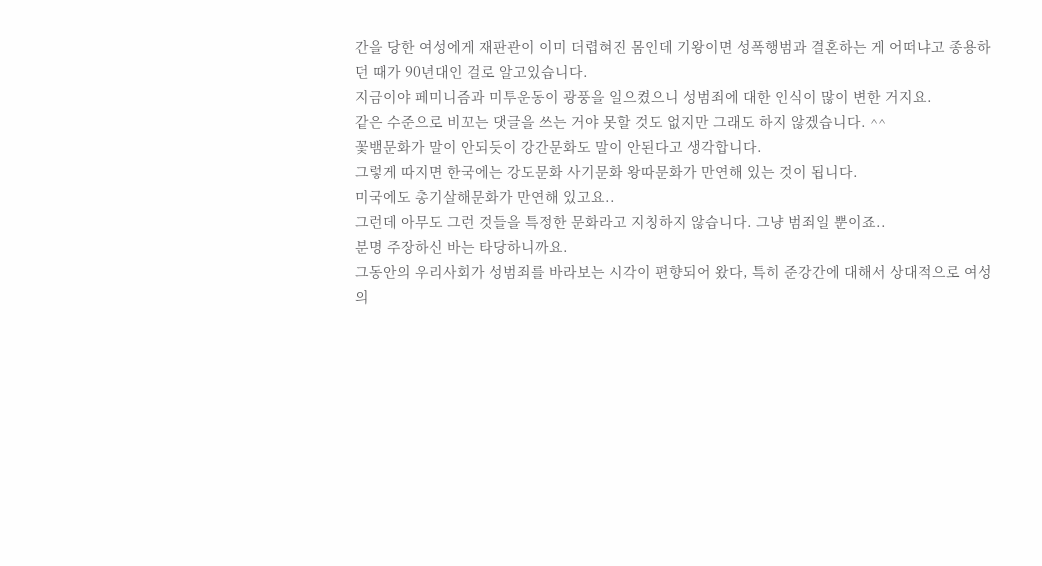간을 당한 여성에게 재판관이 이미 더렵혀진 몸인데 기왕이면 성폭행범과 결혼하는 게 어떠냐고 종용하던 때가 90년대인 걸로 알고있습니다.
지금이야 페미니즘과 미투운동이 광풍을 일으켰으니 성범죄에 대한 인식이 많이 변한 거지요.
같은 수준으로 비꼬는 댓글을 쓰는 거야 못할 것도 없지만 그래도 하지 않겠습니다. ^^
꽃뱀문화가 말이 안되듯이 강간문화도 말이 안된다고 생각합니다.
그렇게 따지면 한국에는 강도문화 사기문화 왕따문화가 만연해 있는 것이 됩니다.
미국에도 총기살해문화가 만연해 있고요..
그런데 아무도 그런 것들을 특정한 문화라고 지칭하지 않습니다. 그냥 범죄일 뿐이죠..
분명 주장하신 바는 타당하니까요.
그동안의 우리사회가 성범죄를 바라보는 시각이 편향되어 왔다, 특히 준강간에 대해서 상대적으로 여성의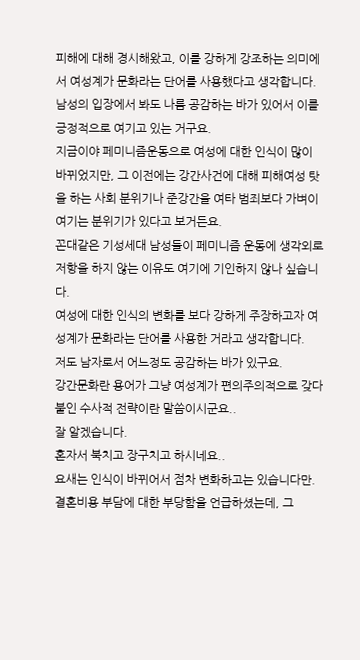피해에 대해 경시해왔고, 이를 강하게 강조하는 의미에서 여성계가 문화라는 단어를 사용했다고 생각합니다.
남성의 입장에서 봐도 나름 공감하는 바가 있어서 이를 긍정적으로 여기고 있는 거구요.
지금이야 페미니즘운동으로 여성에 대한 인식이 많이 바뀌었지만, 그 이전에는 강간사건에 대해 피해여성 탓을 하는 사회 분위기나 준강간을 여타 범죄보다 가벼이 여기는 분위기가 있다고 보거든요.
꼰대같은 기성세대 남성들이 페미니즘 운동에 생각외로 저항을 하지 않는 이유도 여기에 기인하지 않나 싶습니다.
여성에 대한 인식의 변화를 보다 강하게 주장하고자 여성계가 문화라는 단어를 사용한 거라고 생각합니다.
저도 남자로서 어느정도 공감하는 바가 있구요.
강간문화란 용어가 그냥 여성계가 편의주의적으로 갖다붙인 수사적 전략이란 말씀이시군요..
잘 알겠습니다.
혼자서 북치고 장구치고 하시네요..
요새는 인식이 바뀌어서 점차 변화하고는 있습니다만.
결혼비용 부담에 대한 부당함을 언급하셨는데, 그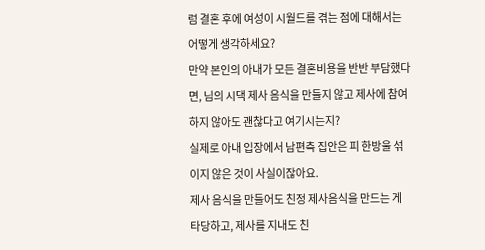럼 결혼 후에 여성이 시월드를 겪는 점에 대해서는 어떻게 생각하세요?
만약 본인의 아내가 모든 결혼비용을 반반 부담했다면, 님의 시댁 제사 음식을 만들지 않고 제사에 참여하지 않아도 괜찮다고 여기시는지?
실제로 아내 입장에서 남편측 집안은 피 한방울 섞이지 않은 것이 사실이잖아요.
제사 음식을 만들어도 친정 제사음식을 만드는 게 타당하고, 제사를 지내도 친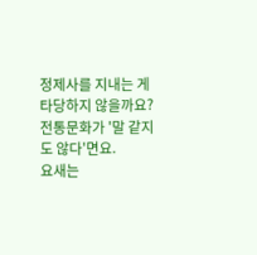정제사를 지내는 게 타당하지 않을까요?
전통문화가 '말 같지도 않다'면요.
요새는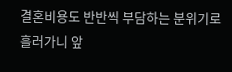결혼비용도 반반씩 부담하는 분위기로 흘러가니 앞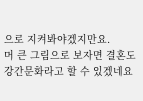으로 지켜봐야겠지만요.
머 큰 그림으로 보자면 결혼도 강간문화라고 할 수 있겠네요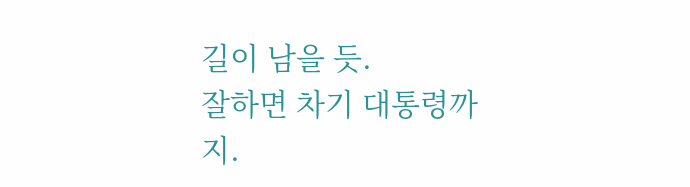길이 남을 듯.
잘하면 차기 대통령까지.